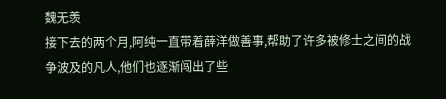魏无羡
接下去的两个月,阿纯一直带着薛洋做善事,帮助了许多被修士之间的战争波及的凡人,他们也逐渐闯出了些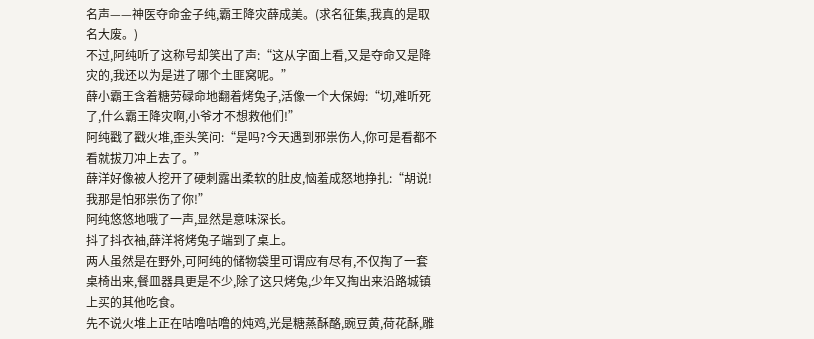名声——神医夺命金子纯,霸王降灾薛成美。(求名征集,我真的是取名大废。)
不过,阿纯听了这称号却笑出了声:“这从字面上看,又是夺命又是降灾的,我还以为是进了哪个土匪窝呢。”
薛小霸王含着糖劳碌命地翻着烤兔子,活像一个大保姆:“切,难听死了,什么霸王降灾啊,小爷才不想救他们!”
阿纯戳了戳火堆,歪头笑问:“是吗?今天遇到邪祟伤人,你可是看都不看就拔刀冲上去了。”
薛洋好像被人挖开了硬刺露出柔软的肚皮,恼羞成怒地挣扎:“胡说!我那是怕邪祟伤了你!”
阿纯悠悠地哦了一声,显然是意味深长。
抖了抖衣袖,薛洋将烤兔子端到了桌上。
两人虽然是在野外,可阿纯的储物袋里可谓应有尽有,不仅掏了一套桌椅出来,餐皿器具更是不少,除了这只烤兔,少年又掏出来沿路城镇上买的其他吃食。
先不说火堆上正在咕噜咕噜的炖鸡,光是糖蒸酥酪,豌豆黄,荷花酥,雕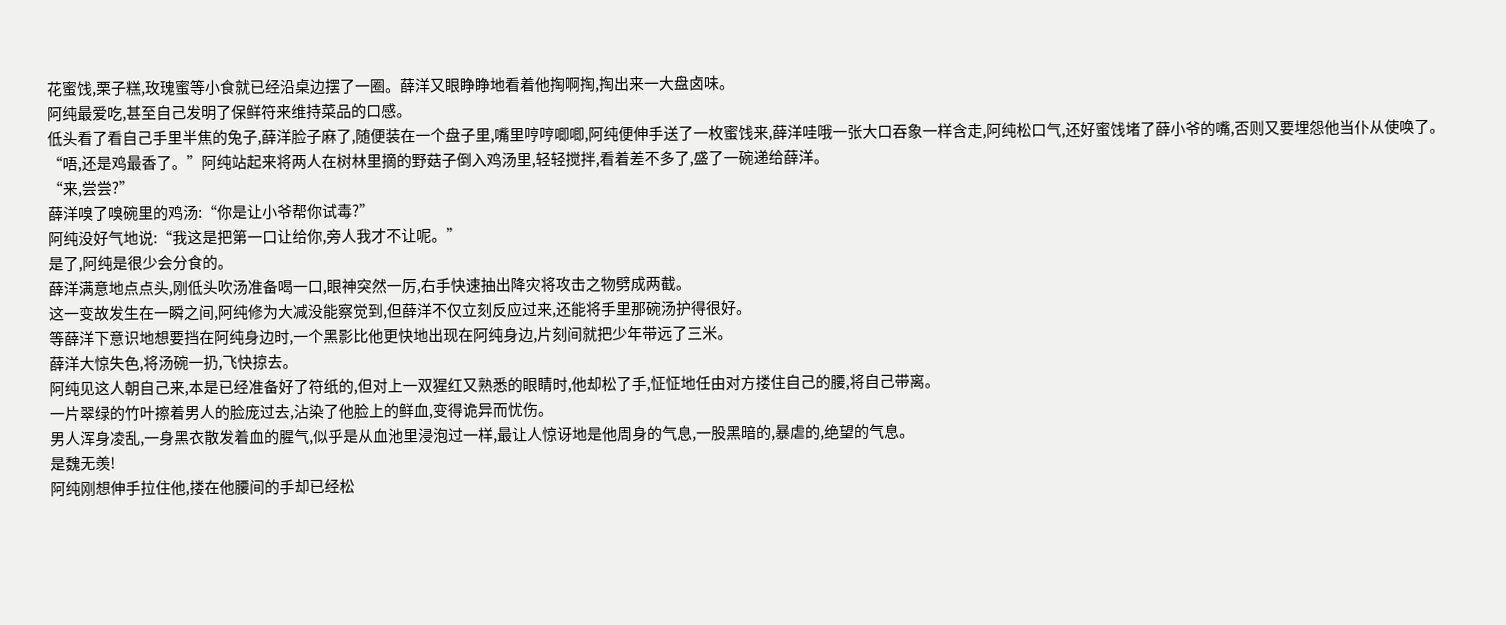花蜜饯,栗子糕,玫瑰蜜等小食就已经沿桌边摆了一圈。薛洋又眼睁睁地看着他掏啊掏,掏出来一大盘卤味。
阿纯最爱吃,甚至自己发明了保鲜符来维持菜品的口感。
低头看了看自己手里半焦的兔子,薛洋脸子麻了,随便装在一个盘子里,嘴里哼哼唧唧,阿纯便伸手送了一枚蜜饯来,薛洋哇哦一张大口吞象一样含走,阿纯松口气,还好蜜饯堵了薛小爷的嘴,否则又要埋怨他当仆从使唤了。
“唔,还是鸡最香了。”阿纯站起来将两人在树林里摘的野菇子倒入鸡汤里,轻轻搅拌,看着差不多了,盛了一碗递给薛洋。
“来,尝尝?”
薛洋嗅了嗅碗里的鸡汤:“你是让小爷帮你试毒?”
阿纯没好气地说:“我这是把第一口让给你,旁人我才不让呢。”
是了,阿纯是很少会分食的。
薛洋满意地点点头,刚低头吹汤准备喝一口,眼神突然一厉,右手快速抽出降灾将攻击之物劈成两截。
这一变故发生在一瞬之间,阿纯修为大减没能察觉到,但薛洋不仅立刻反应过来,还能将手里那碗汤护得很好。
等薛洋下意识地想要挡在阿纯身边时,一个黑影比他更快地出现在阿纯身边,片刻间就把少年带远了三米。
薛洋大惊失色,将汤碗一扔,飞快掠去。
阿纯见这人朝自己来,本是已经准备好了符纸的,但对上一双猩红又熟悉的眼睛时,他却松了手,怔怔地任由对方搂住自己的腰,将自己带离。
一片翠绿的竹叶擦着男人的脸庞过去,沾染了他脸上的鲜血,变得诡异而忧伤。
男人浑身凌乱,一身黑衣散发着血的腥气,似乎是从血池里浸泡过一样,最让人惊讶地是他周身的气息,一股黑暗的,暴虐的,绝望的气息。
是魏无羡!
阿纯刚想伸手拉住他,搂在他腰间的手却已经松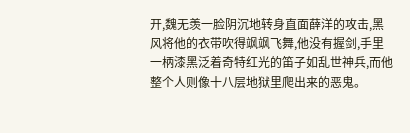开,魏无羡一脸阴沉地转身直面薛洋的攻击,黑风将他的衣带吹得飒飒飞舞,他没有握剑,手里一柄漆黑泛着奇特红光的笛子如乱世神兵,而他整个人则像十八层地狱里爬出来的恶鬼。